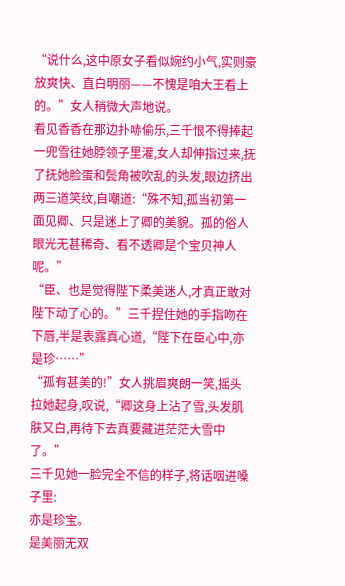“说什么,这中原女子看似婉约小气,实则豪放爽快、直白明丽——不愧是咱大王看上的。”女人稍微大声地说。
看见香香在那边扑哧偷乐,三千恨不得捧起一兜雪往她脖领子里灌,女人却伸指过来,抚了抚她脸蛋和鬓角被吹乱的头发,眼边挤出两三道笑纹,自嘲道:“殊不知,孤当初第一面见卿、只是迷上了卿的美貌。孤的俗人眼光无甚稀奇、看不透卿是个宝贝神人呢。”
“臣、也是觉得陛下柔美迷人,才真正敢对陛下动了心的。”三千捏住她的手指吻在下唇,半是表露真心道,“陛下在臣心中,亦是珍……”
“孤有甚美的!”女人挑眉爽朗一笑,摇头拉她起身,叹说,“卿这身上沾了雪,头发肌肤又白,再待下去真要藏进茫茫大雪中了。”
三千见她一脸完全不信的样子,将话咽进嗓子里:
亦是珍宝。
是美丽无双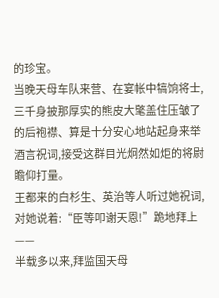的珍宝。
当晚天母车队来营、在宴帐中犒饷将士,三千身披那厚实的熊皮大氅盖住压皱了的后袍襟、算是十分安心地站起身来举酒言祝词,接受这群目光炯然如炬的将尉瞻仰打量。
王都来的白杉生、英治等人听过她祝词,对她说着:“臣等叩谢天恩!”跪地拜上——
半载多以来,拜监国天母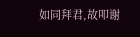如同拜君,故叩谢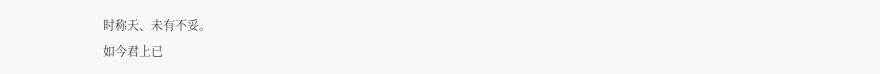时称天、未有不妥。
如今君上已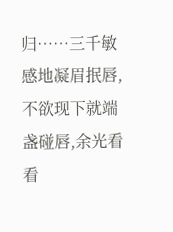归……三千敏感地凝眉抿唇,不欲现下就端盏碰唇,余光看看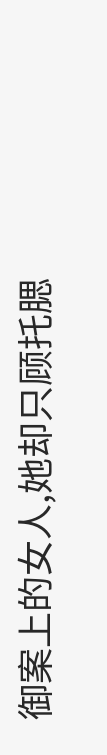御案上的女人,她却只顾托腮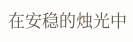在安稳的烛光中